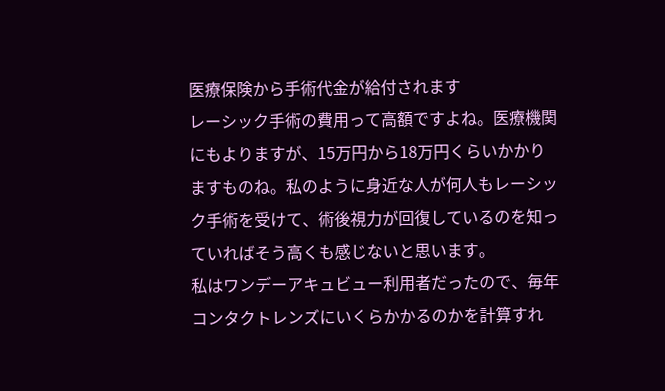医療保険から手術代金が給付されます
レーシック手術の費用って高額ですよね。医療機関にもよりますが、15万円から18万円くらいかかりますものね。私のように身近な人が何人もレーシック手術を受けて、術後視力が回復しているのを知っていればそう高くも感じないと思います。
私はワンデーアキュビュー利用者だったので、毎年コンタクトレンズにいくらかかるのかを計算すれ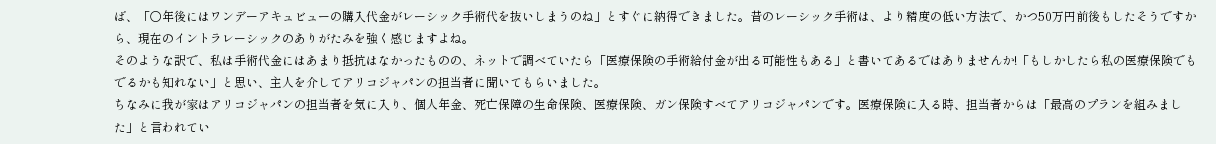ば、「○年後にはワンデーアキュビューの購入代金がレーシック手術代を抜いしまうのね」とすぐに納得できました。昔のレーシック手術は、より精度の低い方法で、かつ50万円前後もしたそうですから、現在のイントラレーシックのありがたみを強く感じますよね。
そのような訳で、私は手術代金にはあまり抵抗はなかったものの、ネットで調べていたら「医療保険の手術給付金が出る可能性もある」と書いてあるではありませんか!「もしかしたら私の医療保険でもでるかも知れない」と思い、主人を介してアリコジャパンの担当者に聞いてもらいました。
ちなみに我が家はアリコジャパンの担当者を気に入り、個人年金、死亡保障の生命保険、医療保険、ガン保険すべてアリコジャパンです。医療保険に入る時、担当者からは「最高のプランを組みました」と言われてい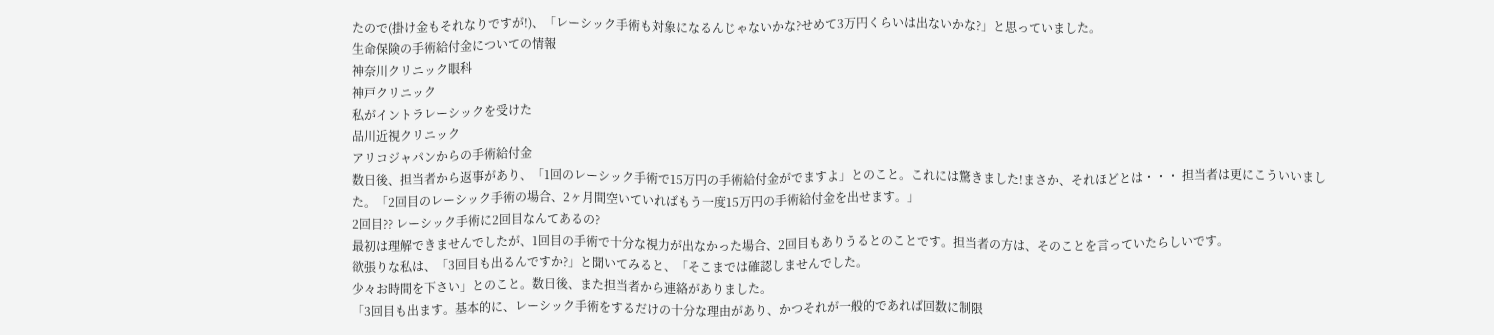たので(掛け金もそれなりですが!)、「レーシック手術も対象になるんじゃないかな?せめて3万円くらいは出ないかな?」と思っていました。
生命保険の手術給付金についての情報
神奈川クリニック眼科
神戸クリニック
私がイントラレーシックを受けた
品川近視クリニック
アリコジャパンからの手術給付金
数日後、担当者から返事があり、「1回のレーシック手術で15万円の手術給付金がでますよ」とのこと。これには驚きました!まさか、それほどとは・・・ 担当者は更にこういいました。「2回目のレーシック手術の場合、2ヶ月間空いていればもう一度15万円の手術給付金を出せます。」
2回目?? レーシック手術に2回目なんてあるの?
最初は理解できませんでしたが、1回目の手術で十分な視力が出なかった場合、2回目もありうるとのことです。担当者の方は、そのことを言っていたらしいです。
欲張りな私は、「3回目も出るんですか?」と聞いてみると、「そこまでは確認しませんでした。
少々お時間を下さい」とのこと。数日後、また担当者から連絡がありました。
「3回目も出ます。基本的に、レーシック手術をするだけの十分な理由があり、かつそれが一般的であれば回数に制限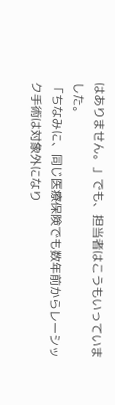はありません。」でも、担当者はこうもいっていました。
「ちなみに、同じ医療保険でも数年前からレーシック手術は対象外になり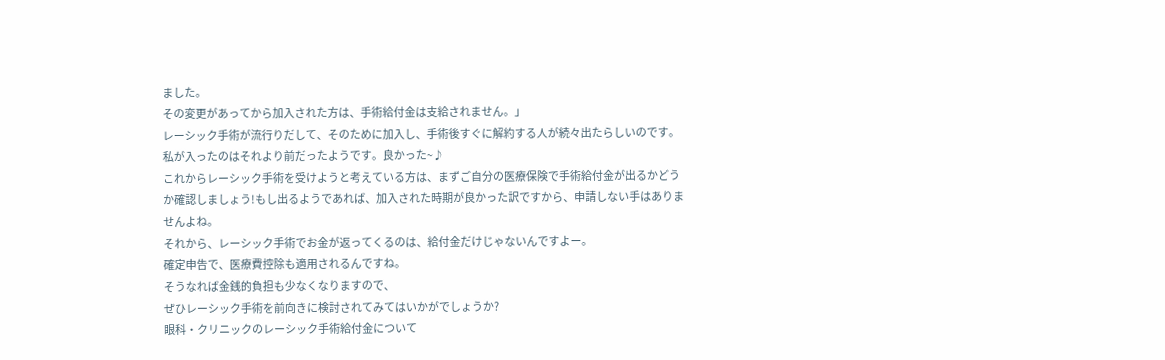ました。
その変更があってから加入された方は、手術給付金は支給されません。」
レーシック手術が流行りだして、そのために加入し、手術後すぐに解約する人が続々出たらしいのです。私が入ったのはそれより前だったようです。良かった~♪
これからレーシック手術を受けようと考えている方は、まずご自分の医療保険で手術給付金が出るかどうか確認しましょう!もし出るようであれば、加入された時期が良かった訳ですから、申請しない手はありませんよね。
それから、レーシック手術でお金が返ってくるのは、給付金だけじゃないんですよー。
確定申告で、医療費控除も適用されるんですね。
そうなれば金銭的負担も少なくなりますので、
ぜひレーシック手術を前向きに検討されてみてはいかがでしょうか?
眼科・クリニックのレーシック手術給付金について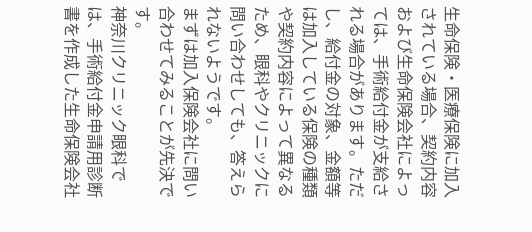生命保険・医療保険に加入されている場合、契約内容および生命保険会社によっては、手術給付金が支給される場合があります。ただし、給付金の対象、金額等は加入している保険の種類や契約内容によって異なるため、眼科やクリニックに問い合わせしても、答えられないようです。
まずは加入保険会社に問い合わせてみることが先決です。
神奈川クリニック眼科では、手術給付金申請用診断書を作成した生命保険会社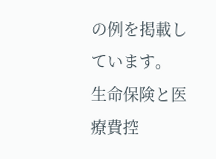の例を掲載しています。
生命保険と医療費控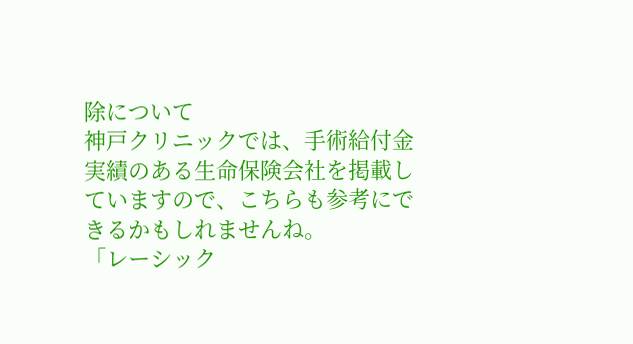除について
神戸クリニックでは、手術給付金実績のある生命保険会社を掲載していますので、こちらも参考にできるかもしれませんね。
「レーシック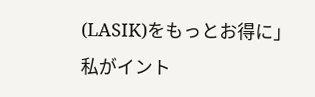(LASIK)をもっとお得に」
私がイント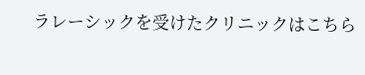ラレーシックを受けたクリニックはこちら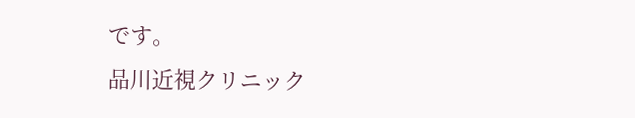です。
品川近視クリニック